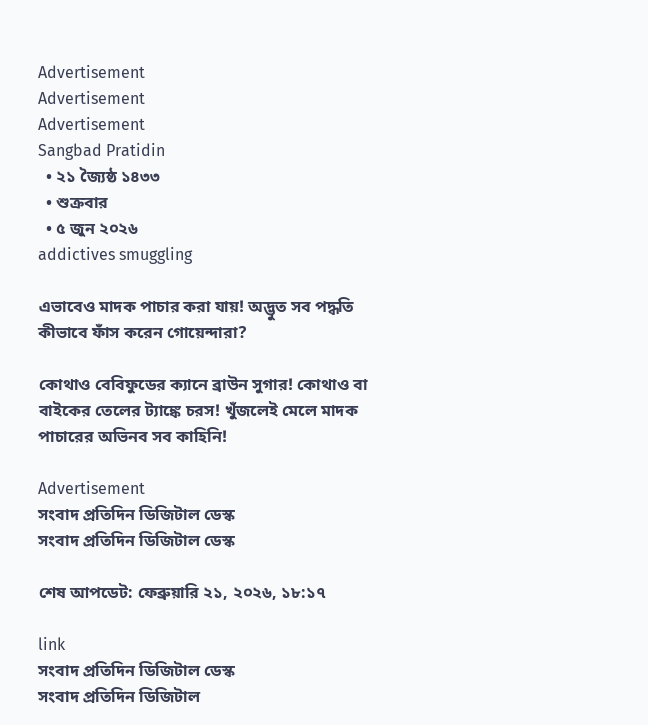Advertisement
Advertisement
Advertisement
Sangbad Pratidin
  • ২১ জ্যৈষ্ঠ ১৪৩৩
  • শুক্রবার
  • ৫ জুন ২০২৬
addictives smuggling

এভাবেও মাদক পাচার করা যায়! অদ্ভুত সব পদ্ধতি কীভাবে ফাঁস করেন গোয়েন্দারা?

কোথাও বেবিফুডের ক্যানে ব্রাউন সুগার! কোথাও বা বাইকের তেলের ট্যাঙ্কে চরস! খুঁজলেই মেলে মাদক পাচারের অভিনব সব কাহিনি!

Advertisement
সংবাদ প্রতিদিন ডিজিটাল ডেস্ক
সংবাদ প্রতিদিন ডিজিটাল ডেস্ক

শেষ আপডেট: ফেব্রুয়ারি ২১, ২০২৬, ১৮:১৭

link
সংবাদ প্রতিদিন ডিজিটাল ডেস্ক
সংবাদ প্রতিদিন ডিজিটাল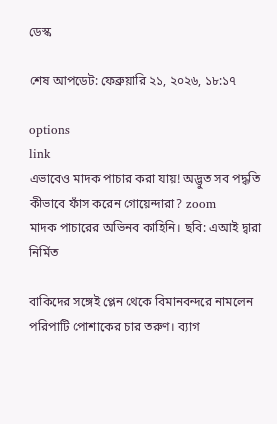ডেস্ক

শেষ আপডেট: ফেব্রুয়ারি ২১, ২০২৬, ১৮:১৭

options
link
এভাবেও মাদক পাচার করা যায়! অদ্ভুত সব পদ্ধতি কীভাবে ফাঁস করেন গোয়েন্দারা? zoom
মাদক পাচারের অভিনব কাহিনি। ছবি: এআই দ্বারা নির্মিত

বাকিদের সঙ্গেই প্লেন থেকে বিমানবন্দরে নামলেন পরিপাটি পোশাকের চার তরুণ। ব্যাগ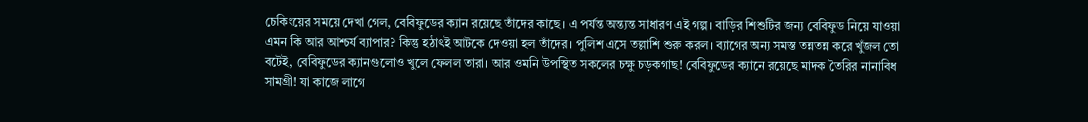চেকিংয়ের সময়ে দেখা গেল, বেবিফুডের ক্যান রয়েছে তাঁদের কাছে। এ পর্যন্ত অন্ত্যন্ত সাধারণ এই গল্প। বাড়ির শিশুটির জন্য বেবিফুড নিয়ে যাওয়া এমন কি আর আশ্চর্য ব্যাপার? কিন্তু হঠাৎই আটকে দেওয়া হল তাঁদের। পুলিশ এসে তল্লাশি শুরু করল। ব্যাগের অন্য সমস্ত তন্নতন্ন করে খুঁজল তো বটেই, বেবিফুডের ক্যানগুলোও খুলে ফেলল তারা। আর ওমনি উপস্থিত সকলের চক্ষু চড়কগাছ! বেবিফুডের ক্যানে রয়েছে মাদক তৈরির নানাবিধ সামগ্রী! যা কাজে লাগে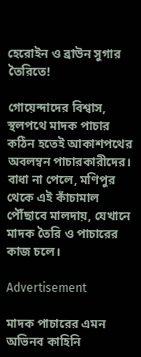হেরোইন ও ব্রাউন সুগার তৈরিতে!

গোয়েন্দাদের বিশ্বাস, স্থলপথে মাদক পাচার কঠিন হতেই আকাশপথের অবলম্বন পাচারকারীদের। বাধা না পেলে, মণিপুর থেকে এই কাঁচামাল পৌঁছাবে মালদায়, যেখানে মাদক তৈরি ও পাচারের কাজ চলে।

Advertisement

মাদক পাচারের এমন অভিনব কাহিনি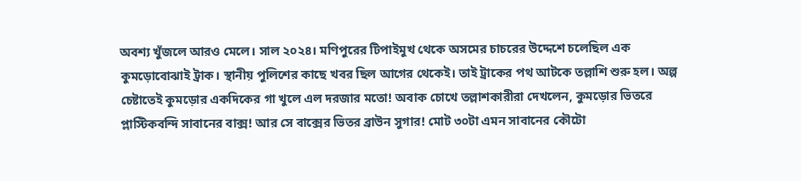অবশ্য খুঁজলে আরও মেলে। সাল ২০২৪। মণিপুরের টিপাইমুখ থেকে অসমের চাচরের উদ্দেশে চলেছিল এক কুমড়োবোঝাই ট্রাক। স্থানীয় পুলিশের কাছে খবর ছিল আগের থেকেই। তাই ট্রাকের পথ আটকে তল্লাশি শুরু হল। অল্প চেষ্টাতেই কুমড়োর একদিকের গা খুলে এল দরজার মতো! অবাক চোখে তল্লাশকারীরা দেখলেন, কুমড়োর ভিতরে প্লাস্টিকবন্দি সাবানের বাক্স! আর সে বাক্সের ভিতর ব্রাউন সুগার! মোট ৩০টা এমন সাবানের কৌটো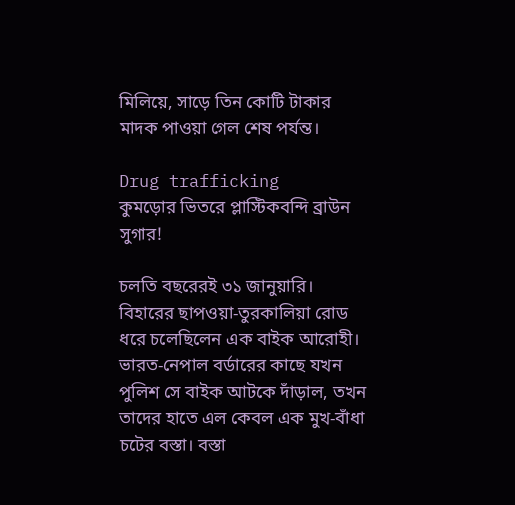মিলিয়ে, সাড়ে তিন কোটি টাকার মাদক পাওয়া গেল শেষ পর্যন্ত।

Drug trafficking
কুমড়োর ভিতরে প্লাস্টিকবন্দি ব্রাউন সুগার!

চলতি বছরেরই ৩১ জানুয়ারি। বিহারের ছাপওয়া-তুরকালিয়া রোড ধরে চলেছিলেন এক বাইক আরোহী। ভারত-নেপাল বর্ডারের কাছে যখন পুলিশ সে বাইক আটকে দাঁড়াল, তখন তাদের হাতে এল কেবল এক মুখ-বাঁধা চটের বস্তা। বস্তা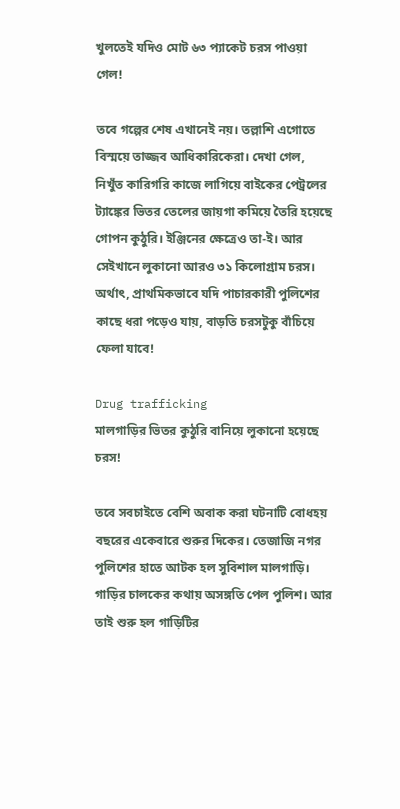খুলতেই যদিও মোট ৬৩ প্যাকেট চরস পাওয়া গেল!

তবে গল্পের শেষ এখানেই নয়। তল্লাশি এগোতে বিস্ময়ে তাজ্জব আধিকারিকেরা। দেখা গেল, নিখুঁত কারিগরি কাজে লাগিয়ে বাইকের পেট্রলের ট্যাঙ্কের ভিতর তেলের জায়গা কমিয়ে তৈরি হয়েছে গোপন কুঠুরি। ইঞ্জিনের ক্ষেত্রেও তা-ই। আর সেইখানে লুকানো আরও ৩১ কিলোগ্রাম চরস। অর্থাৎ, প্রাথমিকভাবে যদি পাচারকারী পুলিশের কাছে ধরা পড়েও যায়, বাড়তি চরসটুকু বাঁচিয়ে ফেলা যাবে!

Drug trafficking
মালগাড়ির ভিতর কুঠুরি বানিয়ে লুকানো হয়েছে চরস!

তবে সবচাইতে বেশি অবাক করা ঘটনাটি বোধহয় বছরের একেবারে শুরুর দিকের। তেজাজি নগর পুলিশের হাতে আটক হল সুবিশাল মালগাড়ি। গাড়ির চালকের কথায় অসঙ্গতি পেল পুলিশ। আর তাই শুরু হল গাড়িটির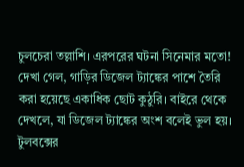চুলচেরা তল্লাশি। এরপরের ঘটনা সিনেমার মতো! দেখা গেল, গাড়ির ডিজেল ট্যাঙ্কের পাশে তৈরি করা হয়েছে একাধিক ছোট কুঠুরি। বাইরে থেকে দেখলে, যা ডিজেল ট্যাঙ্কের অংশ বলেই ভুল হয়। টুলবক্সের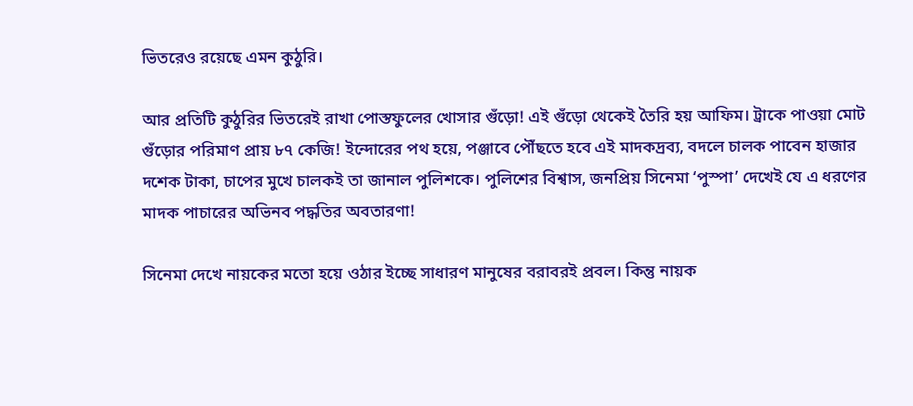ভিতরেও রয়েছে এমন কুঠুরি।

আর প্রতিটি কুঠুরির ভিতরেই রাখা পোস্তফুলের খোসার গুঁড়ো! এই গুঁড়ো থেকেই তৈরি হয় আফিম। ট্রাকে পাওয়া মোট গুঁড়োর পরিমাণ প্রায় ৮৭ কেজি! ইন্দোরের পথ হয়ে, পঞ্জাবে পৌঁছতে হবে এই মাদকদ্রব্য, বদলে চালক পাবেন হাজার দশেক টাকা, চাপের মুখে চালকই তা জানাল পুলিশকে। পুলিশের বিশ্বাস, জনপ্রিয় সিনেমা ‘পুস্পা’ দেখেই যে এ ধরণের মাদক পাচারের অভিনব পদ্ধতির অবতারণা!

সিনেমা দেখে নায়কের মতো হয়ে ওঠার ইচ্ছে সাধারণ মানুষের বরাবরই প্রবল। কিন্তু নায়ক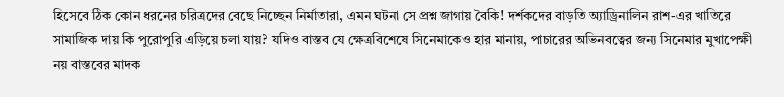হিসেবে ঠিক কোন ধরনের চরিত্রদের বেছে নিচ্ছেন নির্মাতারা, এমন ঘটনা সে প্রশ্ন জাগায় বৈকি! দর্শকদের বাড়তি অ্যাড্রিনালিন রাশ-এর খাতিরে সামাজিক দায় কি পুরোপুরি এড়িয়ে চলা যায়? যদিও বাস্তব যে ক্ষেত্রবিশেষে সিনেমাকেও হার মানায়, পাচারের অভিনবত্বের জন্য সিনেমার মুখাপেক্ষী নয় বাস্তবের মাদক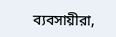ব্যবসায়ীরা,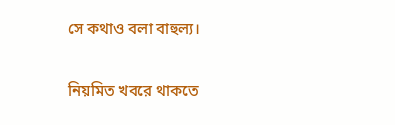সে কথাও বলা বাহুল্য।

নিয়মিত খবরে থাকতে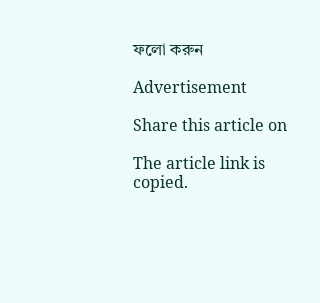ফলো করুন

Advertisement

Share this article on

The article link is copied.